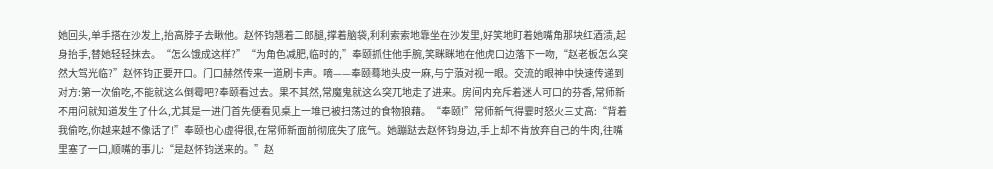她回头,单手搭在沙发上,抬高脖子去瞅他。赵怀钧翘着二郎腿,撑着脑袋,利利索索地靠坐在沙发里,好笑地盯着她嘴角那块红酒渍,起身抬手,替她轻轻抹去。“怎么饿成这样?”“为角色减肥,临时的,”奉颐抓住他手腕,笑眯眯地在他虎口边落下一吻,“赵老板怎么突然大驾光临?”赵怀钧正要开口。门口赫然传来一道刷卡声。嘀——奉颐蓦地头皮一麻,与宁蒗对视一眼。交流的眼神中快速传递到对方:第一次偷吃,不能就这么倒霉吧?奉颐看过去。果不其然,常魔鬼就这么突兀地走了进来。房间内充斥着迷人可口的芬香,常师新不用问就知道发生了什么,尤其是一进门首先便看见桌上一堆已被扫荡过的食物狼藉。“奉颐!”常师新气得霎时怒火三丈高:“背着我偷吃,你越来越不像话了!”奉颐也心虚得很,在常师新面前彻底失了底气。她蹦跶去赵怀钧身边,手上却不肯放弃自己的牛肉,往嘴里塞了一口,顺嘴的事儿:“是赵怀钧送来的。”赵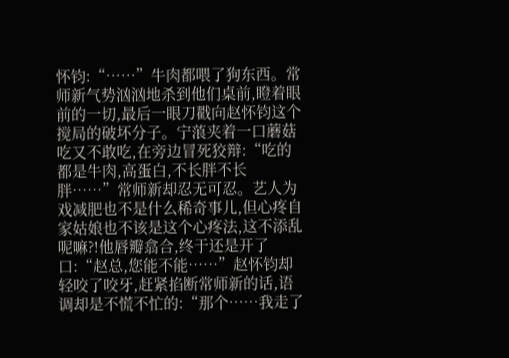怀钧:“……”牛肉都喂了狗东西。常师新气势汹汹地杀到他们桌前,瞪着眼前的一切,最后一眼刀戳向赵怀钧这个搅局的破坏分子。宁蒗夹着一口蘑菇吃又不敢吃,在旁边冒死狡辩:“吃的都是牛肉,高蛋白,不长胖不长胖……”常师新却忍无可忍。艺人为戏减肥也不是什么稀奇事儿,但心疼自家姑娘也不该是这个心疼法,这不添乱呢嘛?!他唇瓣翕合,终于还是开了口:“赵总,您能不能……”赵怀钧却轻咬了咬牙,赶紧掐断常师新的话,语调却是不慌不忙的:“那个……我走了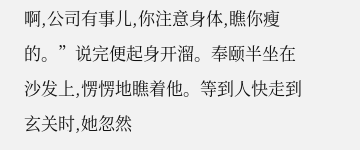啊,公司有事儿,你注意身体,瞧你瘦的。”说完便起身开溜。奉颐半坐在沙发上,愣愣地瞧着他。等到人快走到玄关时,她忽然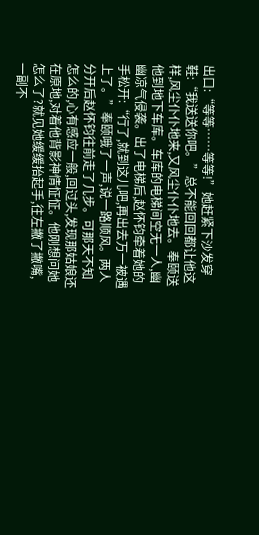出口:“等等……等等!”她赶紧下沙发穿鞋:“我送送你吧。”总不能回回都让他这样,风尘仆仆地来,又风尘仆仆地去。奉颐送他到地下车库。车库的电梯间空无一人,幽幽凉气侵袭。出了电梯后,赵怀钧牵着她的手松开:“行了,就到这儿吧,再出去万一被遇上了。”奉颐哦了一声,说一路顺风。两人分开后赵怀钧往前走了几步。可那天不知怎么的,心有感应一般,回过头,发现那姑娘还在原地,对着他背影神情怔怔。他刚想问她怎么了?就见她缓缓抬起手,往左撇了撇嘴,一副不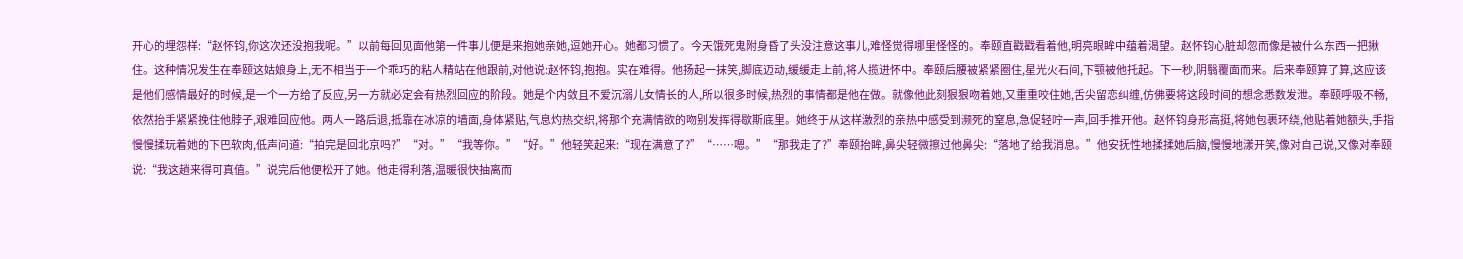开心的埋怨样:“赵怀钧,你这次还没抱我呢。”以前每回见面他第一件事儿便是来抱她亲她,逗她开心。她都习惯了。今天饿死鬼附身昏了头没注意这事儿,难怪觉得哪里怪怪的。奉颐直戳戳看着他,明亮眼眸中蕴着渴望。赵怀钧心脏却忽而像是被什么东西一把揪住。这种情况发生在奉颐这姑娘身上,无不相当于一个乖巧的粘人精站在他跟前,对他说:赵怀钧,抱抱。实在难得。他扬起一抹笑,脚底迈动,缓缓走上前,将人揽进怀中。奉颐后腰被紧紧圈住,星光火石间,下颚被他托起。下一秒,阴翳覆面而来。后来奉颐算了算,这应该是他们感情最好的时候,是一个一方给了反应,另一方就必定会有热烈回应的阶段。她是个内敛且不爱沉溺儿女情长的人,所以很多时候,热烈的事情都是他在做。就像他此刻狠狠吻着她,又重重咬住她,舌尖留恋纠缠,仿佛要将这段时间的想念悉数发泄。奉颐呼吸不畅,依然抬手紧紧挽住他脖子,艰难回应他。两人一路后退,抵靠在冰凉的墙面,身体紧贴,气息灼热交织,将那个充满情欲的吻别发挥得歇斯底里。她终于从这样激烈的亲热中感受到濒死的窒息,急促轻咛一声,回手推开他。赵怀钧身形高挺,将她包裹环绕,他贴着她额头,手指慢慢揉玩着她的下巴软肉,低声问道:“拍完是回北京吗?”“对。”“我等你。”“好。”他轻笑起来:“现在满意了?”“……嗯。”“那我走了?”奉颐抬眸,鼻尖轻微擦过他鼻尖:“落地了给我消息。”他安抚性地揉揉她后脑,慢慢地漾开笑,像对自己说,又像对奉颐说:“我这趟来得可真值。”说完后他便松开了她。他走得利落,温暖很快抽离而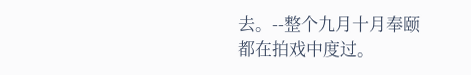去。--整个九月十月奉颐都在拍戏中度过。